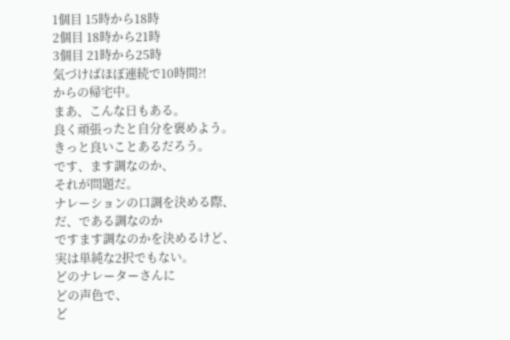1個目 15時から18時
2個目 18時から21時
3個目 21時から25時
気づけばほぼ連続で10時間⁈
からの帰宅中。
まあ、こんな日もある。
良く頑張ったと自分を褒めよう。
きっと良いことあるだろう。
です、ます調なのか、
それが問題だ。
ナレーションの口調を決める際、
だ、である調なのか
ですます調なのかを決めるけど、
実は単純な2択でもない。
どのナレーターさんに
どの声色で、
ど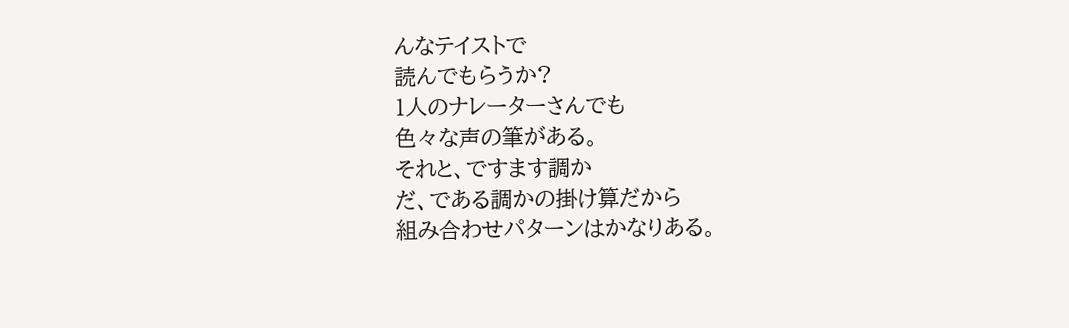んなテイストで
読んでもらうか?
1人のナレーターさんでも
色々な声の筆がある。
それと、ですます調か
だ、である調かの掛け算だから
組み合わせパターンはかなりある。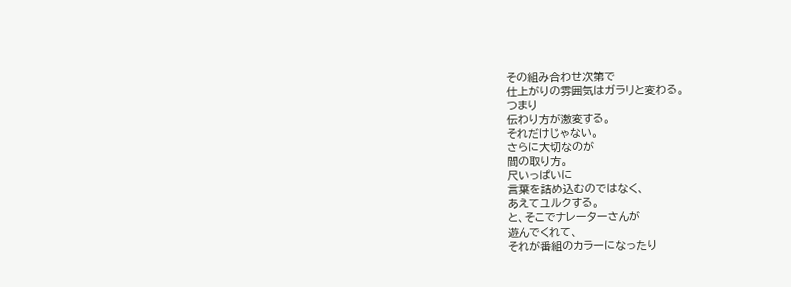その組み合わせ次第で
仕上がりの雰囲気はガラリと変わる。
つまり
伝わり方が激変する。
それだけじゃない。
さらに大切なのが
間の取り方。
尺いっぱいに
言葉を詰め込むのではなく、
あえてユルクする。
と、そこでナレーターさんが
遊んでくれて、
それが番組のカラーになったり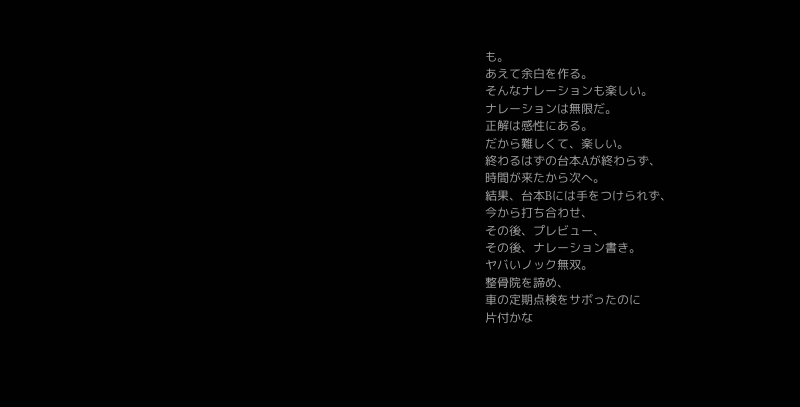も。
あえて余白を作る。
そんなナレーションも楽しい。
ナレーションは無限だ。
正解は感性にある。
だから難しくて、楽しい。
終わるはずの台本Aが終わらず、
時間が来たから次へ。
結果、台本Bには手をつけられず、
今から打ち合わせ、
その後、プレビュー、
その後、ナレーション書き。
ヤバいノック無双。
整骨院を諦め、
車の定期点検をサボったのに
片付かな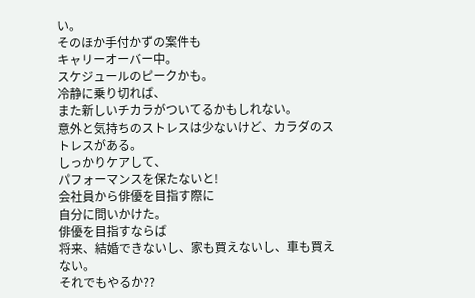い。
そのほか手付かずの案件も
キャリーオーバー中。
スケジュールのピークかも。
冷静に乗り切れば、
また新しいチカラがついてるかもしれない。
意外と気持ちのストレスは少ないけど、カラダのストレスがある。
しっかりケアして、
パフォーマンスを保たないと!
会社員から俳優を目指す際に
自分に問いかけた。
俳優を目指すならば
将来、結婚できないし、家も買えないし、車も買えない。
それでもやるか??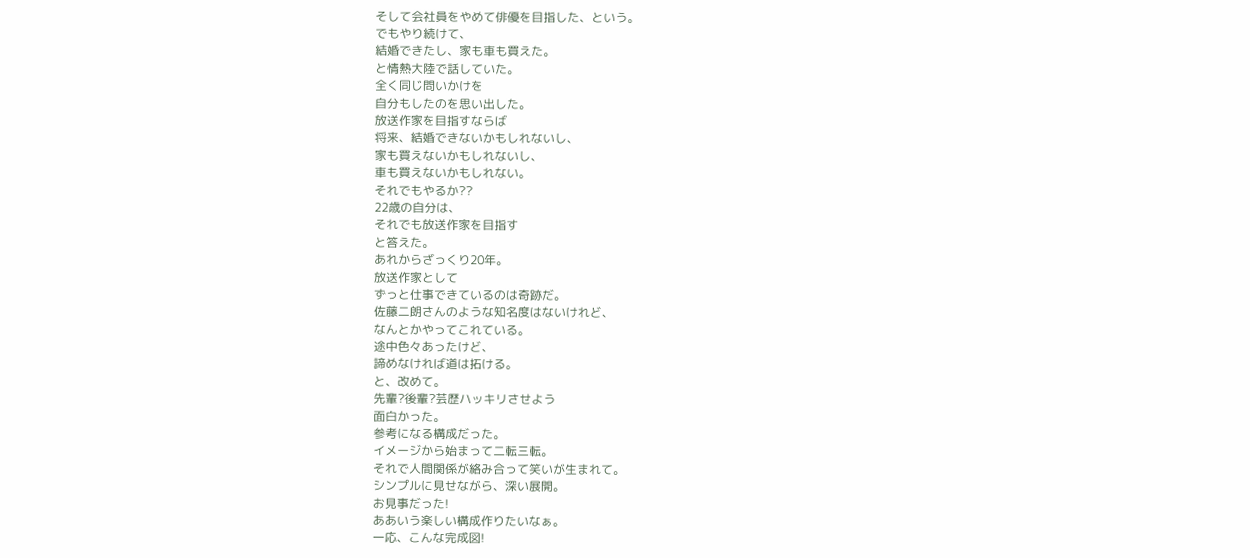そして会社員をやめて俳優を目指した、という。
でもやり続けて、
結婚できたし、家も車も買えた。
と情熱大陸で話していた。
全く同じ問いかけを
自分もしたのを思い出した。
放送作家を目指すならば
将来、結婚できないかもしれないし、
家も買えないかもしれないし、
車も買えないかもしれない。
それでもやるか??
22歳の自分は、
それでも放送作家を目指す
と答えた。
あれからざっくり20年。
放送作家として
ずっと仕事できているのは奇跡だ。
佐藤二朗さんのような知名度はないけれど、
なんとかやってこれている。
途中色々あったけど、
諦めなければ道は拓ける。
と、改めて。
先輩?後輩?芸歴ハッキリさせよう
面白かった。
参考になる構成だった。
イメージから始まって二転三転。
それで人間関係が絡み合って笑いが生まれて。
シンプルに見せながら、深い展開。
お見事だった!
ああいう楽しい構成作りたいなぁ。
一応、こんな完成図!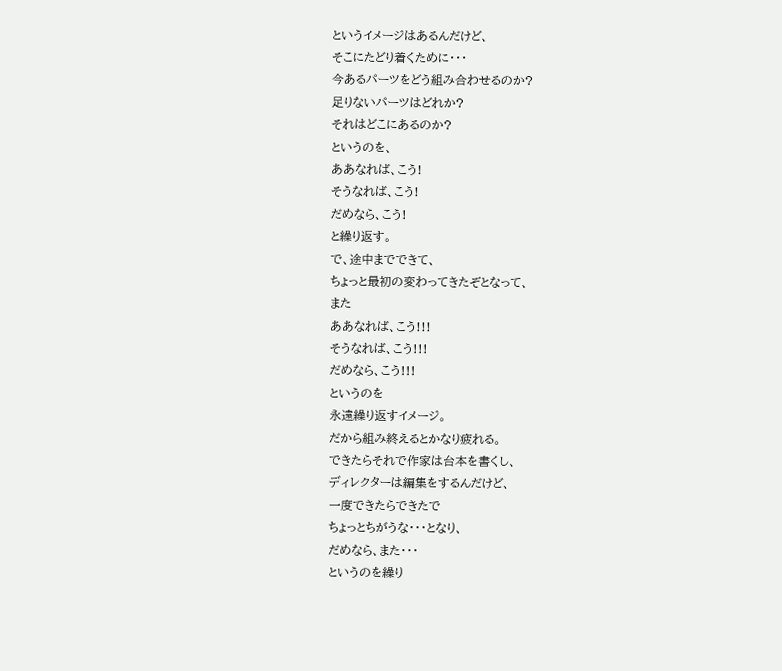というイメージはあるんだけど、
そこにたどり着くために・・・
今あるパーツをどう組み合わせるのか?
足りないパーツはどれか?
それはどこにあるのか?
というのを、
ああなれば、こう!
そうなれば、こう!
だめなら、こう!
と繰り返す。
で、途中までできて、
ちょっと最初の変わってきたぞとなって、
また
ああなれば、こう!!!
そうなれば、こう!!!
だめなら、こう!!!
というのを
永遠繰り返すイメージ。
だから組み終えるとかなり疲れる。
できたらそれで作家は台本を書くし、
ディレクターは編集をするんだけど、
一度できたらできたで
ちょっとちがうな・・・となり、
だめなら、また・・・
というのを繰り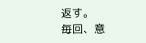返す。
毎回、意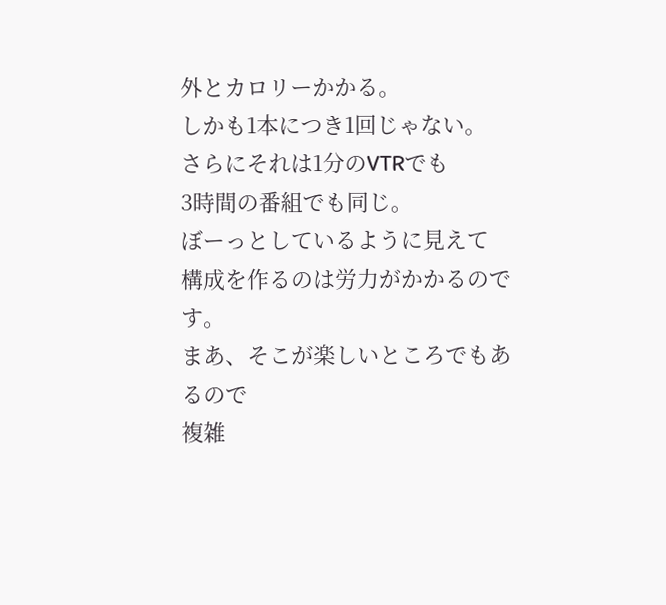外とカロリーかかる。
しかも1本につき1回じゃない。
さらにそれは1分のVTRでも
3時間の番組でも同じ。
ぼーっとしているように見えて
構成を作るのは労力がかかるのです。
まあ、そこが楽しいところでもあるので
複雑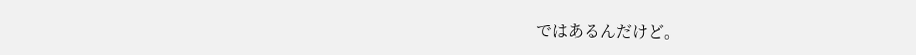ではあるんだけど。